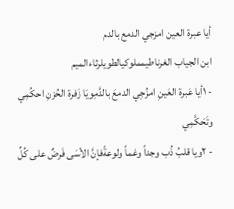أيا عبرة العين امزجي الدمع بالدم
ابن الجياب الغرناطيمملوكيالطويلرثاءالميم
- ١أيا عَبرة العَينِ امزُجِي الدمعَ بالدَّمِويَا زَفرة الحُزنِ احكُمِي وتَحَكَّمِي
- ٢ويا قلبُ ذُب وجداً وغماً ولوعةًفإنَّ الأسَى فَرضٌ على كُلِّ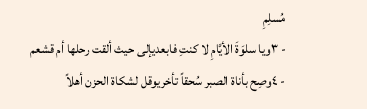مُسلِمِ
- ٣ويا سلوَةَ الأيَّامِ لا كنتِ فابعديإلى حيث ألقت رحلها أم قشعم
- ٤وصِح بأناة الصبر سُحقاً تأخريوقل لشكاة الحزن أهلاً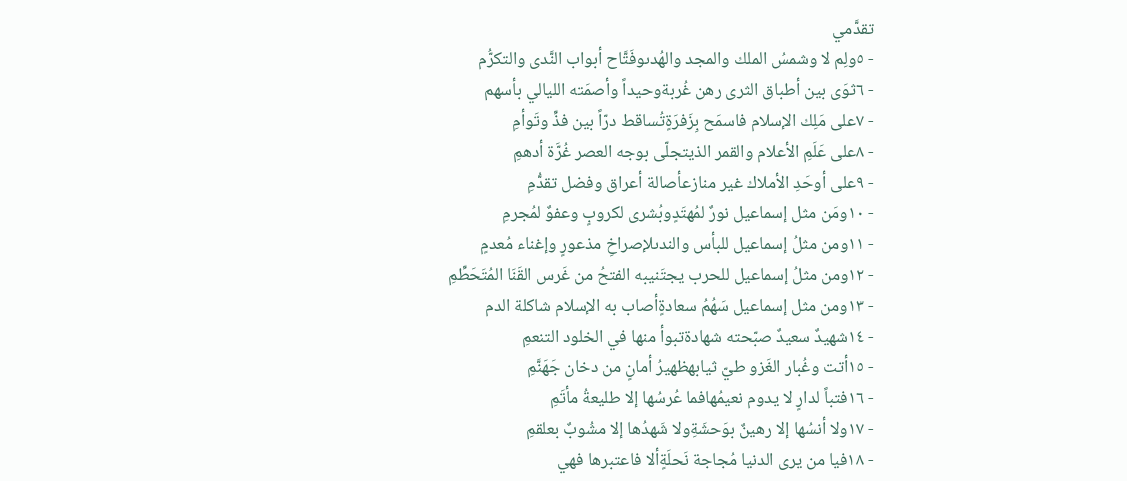تقدَّمي
- ٥ولِم لا وشمسُ الملك والمجد والهُدىوفَتَّاح أبواب النَّدى والتكرُّم
- ٦ثوَى بين أطباق الثرى رهن غُربةوحيداً وأصمَته الليالي بأسهم
- ٧على مَلِك الإسلام فاسمَح بِزَفرَةٍتُساقط درّاً بين فذِّ وتَوأمِ
- ٨على عَلَمِ الأعلام والقمر الذيتجلّى بوجه العصر غُرَّة أدهمِ
- ٩على أوحَدِ الأملاك غير منازعأصالة أعراق وفضل تقدُّمِ
- ١٠ومَن مثل إسماعيل نورٌ لمُهتَدٍوبُشرى لكروبٍ وعفوٌ لمُجرمِ
- ١١ومن مثلُ إسماعيل للبأس والندىلإصراخِ مذعورٍ وإغناء مُعدمٍ
- ١٢ومن مثلُ إسماعيل للحرب يجتَنيبه الفتحُ من غَرس القَنَا المُتَحَطِّمِ
- ١٣ومن مثل إسماعيل سَهُمُ سعادةٍأصاب به الإسلام شاكلة الدم
- ١٤شهيدٌ سعيدٌ صبّحته شهادةتبوأ منها في الخلود التنعمِ
- ١٥أتت وغُبار الغَزو طيّ ثيابهظهيرُ أمانٍ من دخان جَهَنَّمِ
- ١٦فتباً لدارٍ لا يدوم نعيمُهافما عُرسُها إلا طليعةُ مأتَمِ
- ١٧ولا أنسُها إلا رهينٌ بوَحشَةِولا شَهدُها إلا مشُوبٌ بعلقمِ
- ١٨فيا من يرى الدنيا مُجاجة نَحلَةٍألا فاعتبرها فهي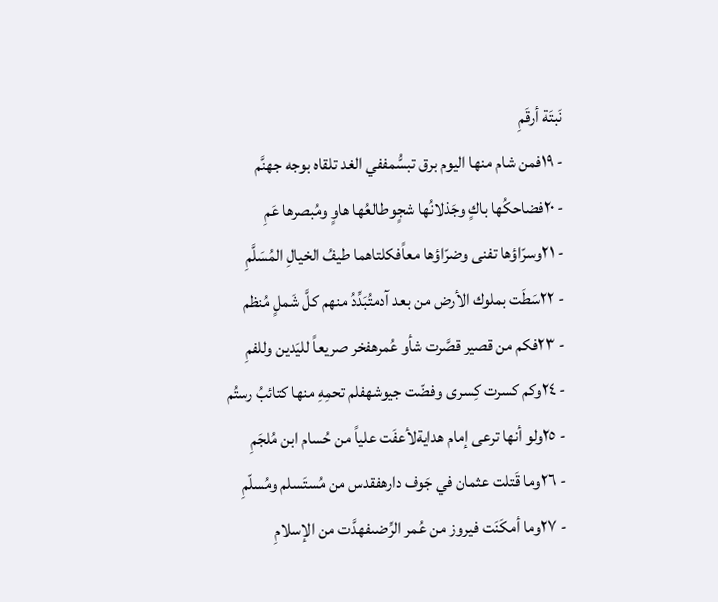نَبتَة أرقَمِ
- ١٩فمن شام منها اليوم برق تبسُّمففي الغد تلقاه بوجه جهنَّم
- ٢٠فضاحكُها باكٍ وجَذلانُها شجٍوطالعُها هاوٍ ومُبصرها عَمِ
- ٢١وسرّاؤها تفنى وضرّاؤها معاًفكلتاهما طيفُ الخيالِ المُسَلَّمِ
- ٢٢سَطَت بملوك الأرض من بعد آدمتُبَدِّدُ منهم كلَّ شَملٍ مُنظم
- ٢٣فكم من قصير قصَّرت شأو عُمرهفخر صريعاً لليَدين وللفمِ
- ٢٤وكم كسرت كِسرى وفضّت جيوشهفلم تحمِهِ منها كتائبُ رستُم
- ٢٥ولو أنها ترعى إمام هدايةلأعفَت علياً من حُسام ابن مُلجَمِ
- ٢٦وما قَتلت عثمان في جَوف دارهفقدس من مُستَسلم ومُسلّمِ
- ٢٧وما أمكَنَت فيروز من عُمر الرِّضىفهدَّت من الإسلامِ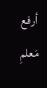أرفع مَعلمِ